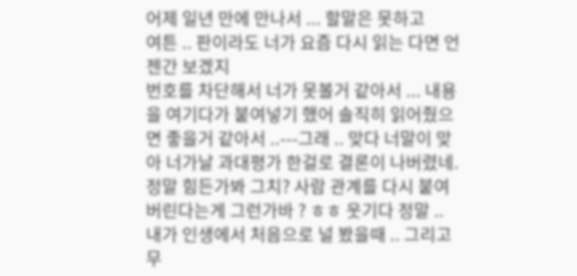어제 일년 만에 만나서 ... 할말은 못하고
여튼 .. 판이라도 너가 요즘 다시 읽는 다면 언젠간 보겠지
번호를 차단해서 너가 못볼거 같아서 ... 내용을 여기다가 붙여넣기 했어 솔직히 읽어줬으면 좋을거 같아서 ..---그래 .. 맞다 너말이 맞아 너가날 과대평가 한걸로 결론이 나버렸네. 정말 힘든가봐 그치? 사람 관계를 다시 붙여 버린다는게 그런가바 ? ㅎㅎ 웃기다 정말 .. 내가 인생에서 처음으로 널 봤을때 .. 그리고 무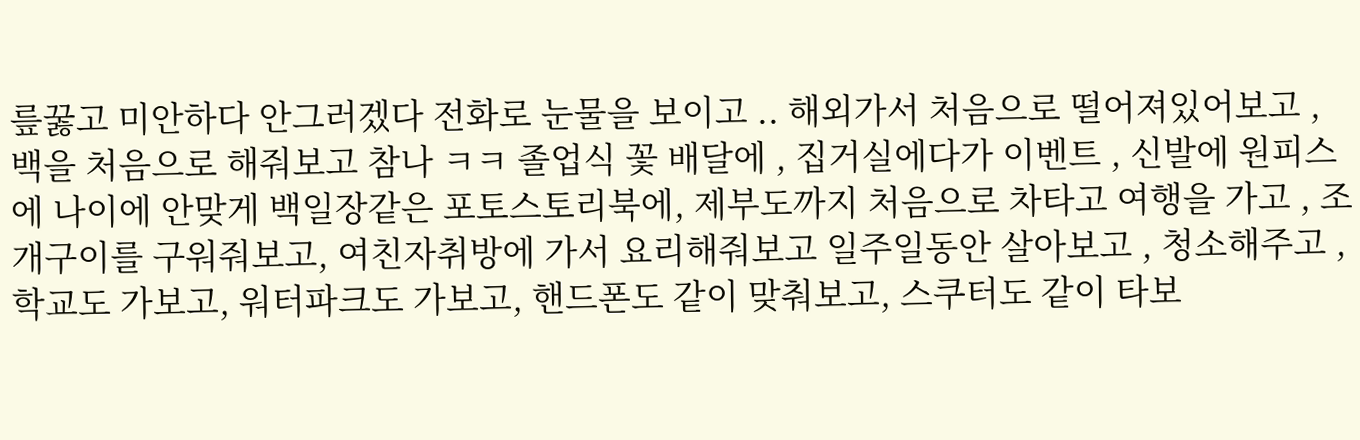릎꿇고 미안하다 안그러겠다 전화로 눈물을 보이고 .. 해외가서 처음으로 떨어져있어보고 , 백을 처음으로 해줘보고 참나 ㅋㅋ 졸업식 꽃 배달에 , 집거실에다가 이벤트 , 신발에 원피스에 나이에 안맞게 백일장같은 포토스토리북에, 제부도까지 처음으로 차타고 여행을 가고 , 조개구이를 구워줘보고, 여친자취방에 가서 요리해줘보고 일주일동안 살아보고 , 청소해주고 , 학교도 가보고, 워터파크도 가보고, 핸드폰도 같이 맞춰보고, 스쿠터도 같이 타보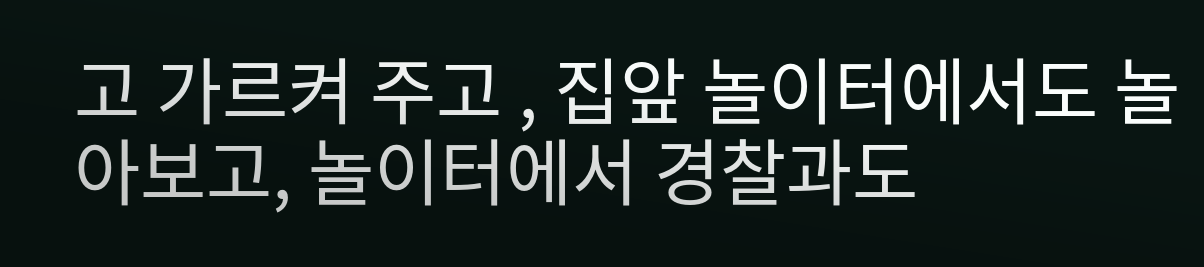고 가르켜 주고 , 집앞 놀이터에서도 놀아보고, 놀이터에서 경찰과도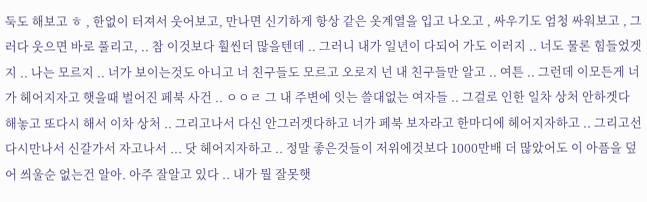둑도 해보고 ㅎ , 한없이 터져서 웃어보고, 만나면 신기하게 항상 같은 옷계열을 입고 나오고 , 싸우기도 엄청 싸워보고 , 그러다 웃으면 바로 풀리고, .. 참 이것보다 훨씬더 많을텐데 .. 그러니 내가 일년이 다되어 가도 이러지 .. 너도 물론 힘들었겟지 .. 나는 모르지 .. 너가 보이는것도 아니고 너 친구들도 모르고 오로지 넌 내 친구들만 알고 .. 여튼 .. 그런데 이모든게 너가 헤어지자고 햇을때 벌어진 페북 사건 .. ㅇㅇㄹ 그 내 주변에 잇는 쓸대없는 여자들 .. 그걸로 인한 일차 상처 안하겟다 해놓고 또다시 해서 이차 상처 .. 그리고나서 다신 안그러겟다하고 너가 페북 보자라고 한마디에 헤어지자하고 .. 그리고선 다시만나서 신갈가서 자고나서 ... 닷 헤어지자하고 .. 정말 좋은것들이 저위에것보다 1000만배 더 많았어도 이 아픔을 덮어 씌울순 없는건 알아. 아주 잘알고 있다 .. 내가 뭘 잘못햇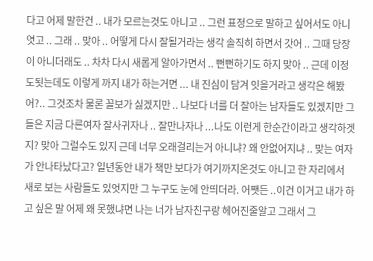다고 어제 말한건 .. 내가 모르는것도 아니고 .. 그런 표정으로 말하고 싶어서도 아니엿고 .. 그래 .. 맞아 .. 어떻게 다시 잘될거라는 생각 솔직히 하면서 갓어 .. 그때 당장이 아니더래도 .. 차차 다시 새롭게 알아가면서 .. 뻔뻔하기도 하지 맞아 .. 근데 이정도됫는데도 이렇게 까지 내가 하는거면 ... 내 진심이 담겨 잇을거라고 생각은 해봤어?.. 그것조차 물론 꼴보가 싫겠지만 .. 나보다 너를 더 잘아는 남자들도 있겠지만 그들은 지금 다른여자 잘사귀자나 .. 잘만나자나 ...나도 이런게 한순간이라고 생각하겟지? 맞아 그럴수도 있지 근데 너무 오래걸리는거 아니냐? 왜 안없어지냐 .. 맞는 여자가 안나타났다고? 일년동안 내가 책만 보다가 여기까지온것도 아니고 한 자리에서 새로 보는 사람들도 있엇지만 그 누구도 눈에 안띄더라. 어쨋든 ..이건 이거고 내가 하고 싶은 말 어제 왜 못했냐면 나는 너가 남자친구랑 헤어진줄알고 그래서 그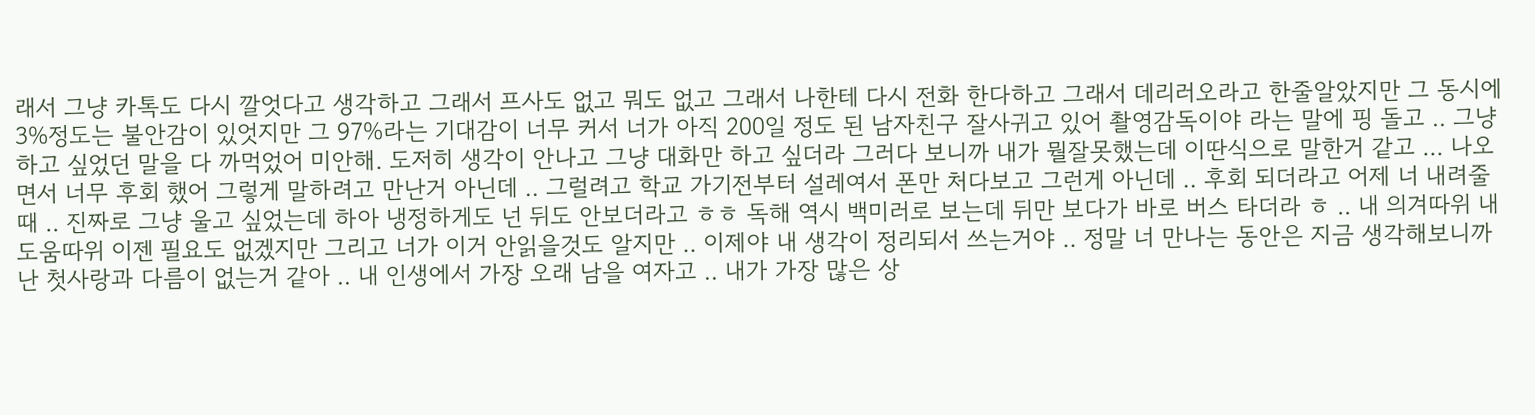래서 그냥 카톡도 다시 깔엇다고 생각하고 그래서 프사도 없고 뭐도 없고 그래서 나한테 다시 전화 한다하고 그래서 데리러오라고 한줄알았지만 그 동시에 3%정도는 불안감이 있엇지만 그 97%라는 기대감이 너무 커서 너가 아직 200일 정도 된 남자친구 잘사귀고 있어 촬영감독이야 라는 말에 핑 돌고 .. 그냥 하고 싶었던 말을 다 까먹었어 미안해. 도저히 생각이 안나고 그냥 대화만 하고 싶더라 그러다 보니까 내가 뭘잘못했는데 이딴식으로 말한거 같고 ... 나오면서 너무 후회 했어 그렇게 말하려고 만난거 아닌데 .. 그럴려고 학교 가기전부터 설레여서 폰만 처다보고 그런게 아닌데 .. 후회 되더라고 어제 너 내려줄때 .. 진짜로 그냥 울고 싶었는데 하아 냉정하게도 넌 뒤도 안보더라고 ㅎㅎ 독해 역시 백미러로 보는데 뒤만 보다가 바로 버스 타더라 ㅎ .. 내 의겨따위 내 도움따위 이젠 필요도 없겠지만 그리고 너가 이거 안읽을것도 알지만 .. 이제야 내 생각이 정리되서 쓰는거야 .. 정말 너 만나는 동안은 지금 생각해보니까 난 첫사랑과 다름이 없는거 같아 .. 내 인생에서 가장 오래 남을 여자고 .. 내가 가장 많은 상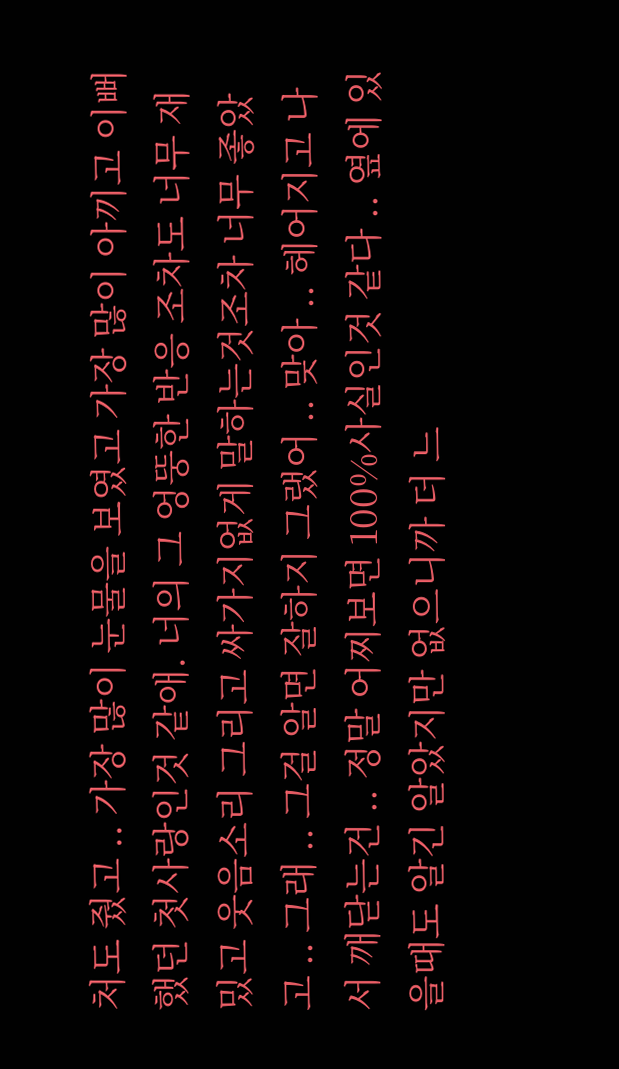처도 줬고 .. 가장 많이 눈물을 보였고 가장 많이 아끼고 이뻐했던 첫사랑인것 같애. 너의 그 엉뚱한 반응 조차도 너무 재밌고 웃음소리 그리고 싸가지없게 말하는것조차 너무 좋았고 .. 그래 .. 그걸 알면 잘하지 그랬어 .. 맞아 .. 헤어지고 나서 깨닫는건 .. 정말 어찌보면 100%사실인것 같다 .. 옆에 있을때도 알긴 알았지만 없으니까 더 느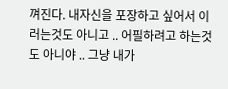껴진다. 내자신을 포장하고 싶어서 이러는것도 아니고 .. 어필하려고 하는것도 아니야 .. 그냥 내가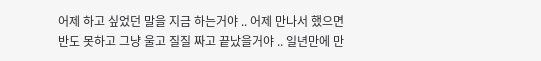어제 하고 싶었던 말을 지금 하는거야 .. 어제 만나서 했으면 반도 못하고 그냥 울고 질질 짜고 끝났을거야 .. 일년만에 만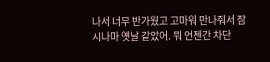나서 너무 반가웠고 고마워 만나줘서 잠시나마 옛날 같았어. 뭐 언젠간 차단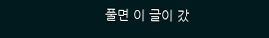풀면 이 글이 갔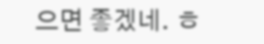으면 좋겠네. ㅎ